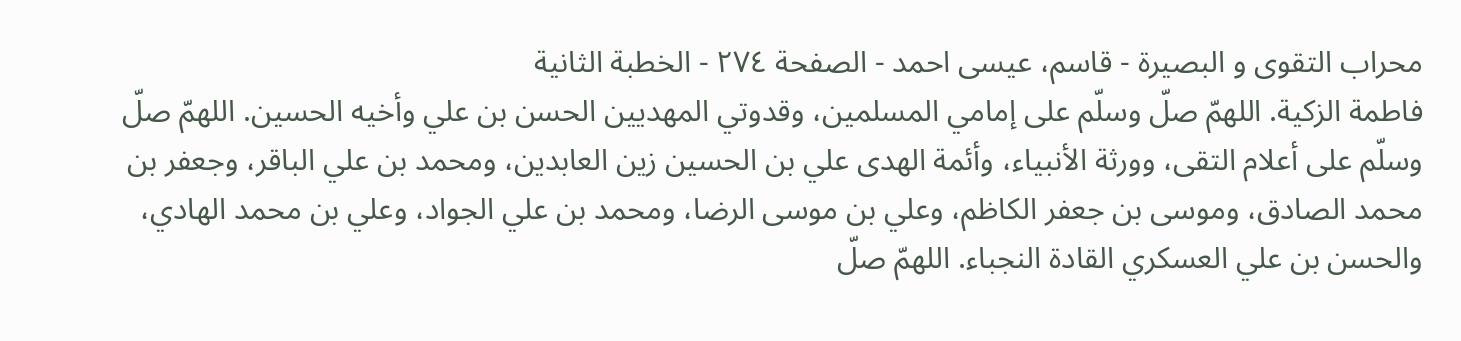محراب التقوى و البصيرة - قاسم، عيسى احمد - الصفحة ٢٧٤ - الخطبة الثانية
فاطمة الزكية. اللهمّ صلّ وسلّم على إمامي المسلمين، وقدوتي المهديين الحسن بن علي وأخيه الحسين. اللهمّ صلّ وسلّم على أعلام التقى، وورثة الأنبياء، وأئمة الهدى علي بن الحسين زين العابدين، ومحمد بن علي الباقر، وجعفر بن محمد الصادق، وموسى بن جعفر الكاظم، وعلي بن موسى الرضا، ومحمد بن علي الجواد، وعلي بن محمد الهادي، والحسن بن علي العسكري القادة النجباء. اللهمّ صلّ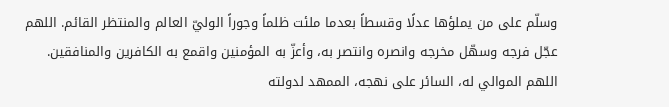وسلّم على من يملؤها عدلًا وقسطاً بعدما ملئت ظلماً وجوراً الوليّ العالم والمنتظر القائم. اللهم عجّل فرجه وسهّل مخرجه وانصره وانتصر به، وأعزّ به المؤمنين واقمع به الكافرين والمنافقين. اللهم الموالي له، السائر على نهجه، الممهد لدولته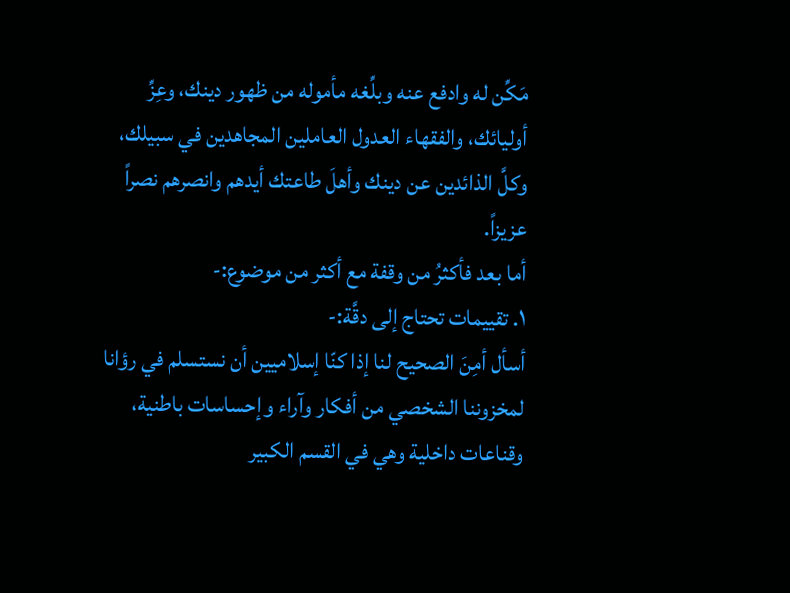مَكِّن له وادفع عنه وبلِّغه مأموله من ظهور دينك، وعِزِّ أوليائك، والفقهاء العدول العاملين المجاهدين في سبيلك، وكلَّ الذائدين عن دينك وأهلَ طاعتك أيدهم وانصرهم نصراً عزيزاً.
أما بعد فأكثرُ من وقفة مع أكثر من موضوع:-
١. تقييمات تحتاج إلى دقَّة:-
أسأل أمِنَ الصحيح لنا إذا كنّا إسلاميين أن نستسلم في رؤانا لمخزوننا الشخصي من أفكار وآراء وإحساسات باطنية، وقناعات داخلية وهي في القسم الكبير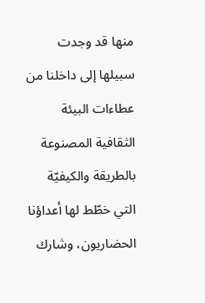منها قد وجدت سبيلها إلى داخلنا من عطاءات البيئة الثقافية المصنوعة بالطريقة والكيفيّة التي خطّط لها أعداؤنا الحضاريون، وشارك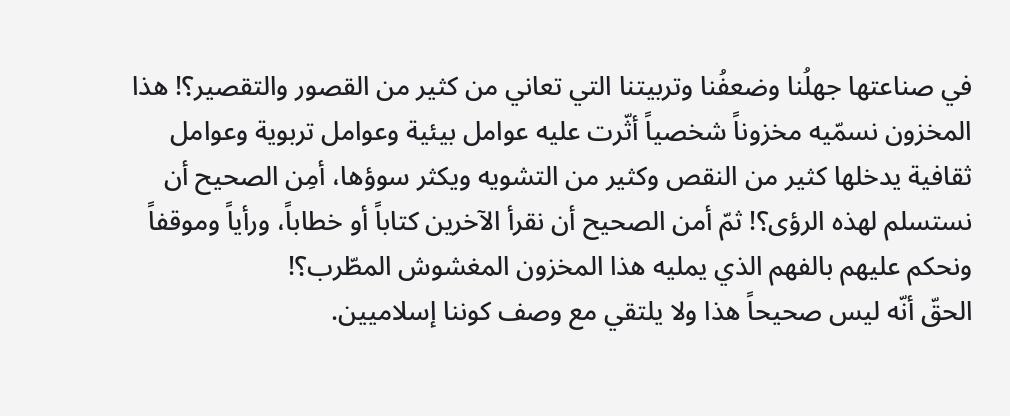في صناعتها جهلُنا وضعفُنا وتربيتنا التي تعاني من كثير من القصور والتقصير؟! هذا المخزون نسمّيه مخزوناً شخصياً أثّرت عليه عوامل بيئية وعوامل تربوية وعوامل ثقافية يدخلها كثير من النقص وكثير من التشويه ويكثر سوؤها، أمِن الصحيح أن نستسلم لهذه الرؤى؟! ثمّ أمن الصحيح أن نقرأ الآخرين كتاباً أو خطاباً، ورأياً وموقفاً ونحكم عليهم بالفهم الذي يمليه هذا المخزون المغشوش المطّرب؟!
الحقّ أنّه ليس صحيحاً هذا ولا يلتقي مع وصف كوننا إسلاميين.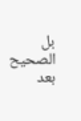بل الصحيح بعد